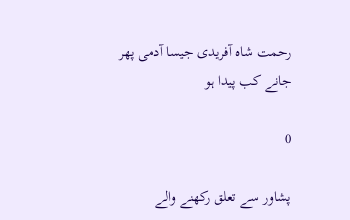رحمت شاہ آفریدی جیسا آدمی پھر جانے کب پیدا ہو

0

پشاور سے تعلق رکھنے والے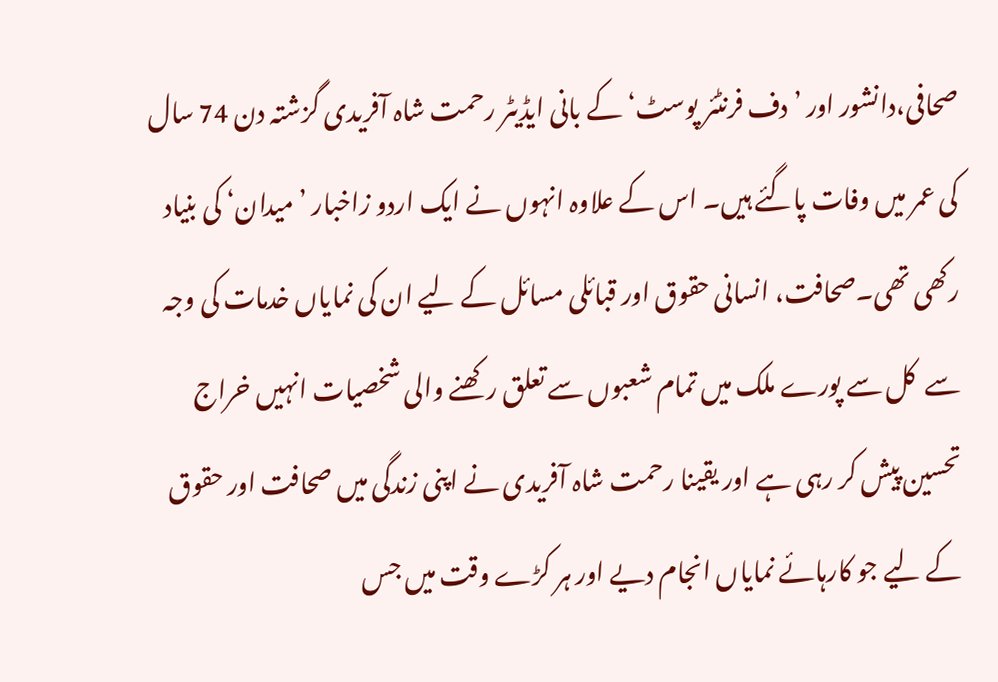صحافی،دانشور اور ’دف فرنٹئر پوسٹ‘کے بانی ایڈیٹر رحمت شاہ آفریدی گزشتہ دن 74 سال کی عمر میں وفات پاگئے ہیں۔ اس کے علاوہ انہوں نے ایک اردو زاخبار ’میدان‘ کی بنیاد رکھی تھی۔صحافت، انسانی حقوق اور قبائلی مسائل کے لیے ان کی نمایاں خدمات کی وجہ سے  کل سے پورے ملک میں تمام شعبوں سے تعلق رکھنے والی شخصیات انہیں خراج تحسین پیش کر رہی ہے اور یقینا رحمت شاہ آفریدی نے اپنی زندگی میں صحافت اور حقوق کے لیے جو کارہائے نمایاں انجام دیے اور ہر کڑے وقت میں جس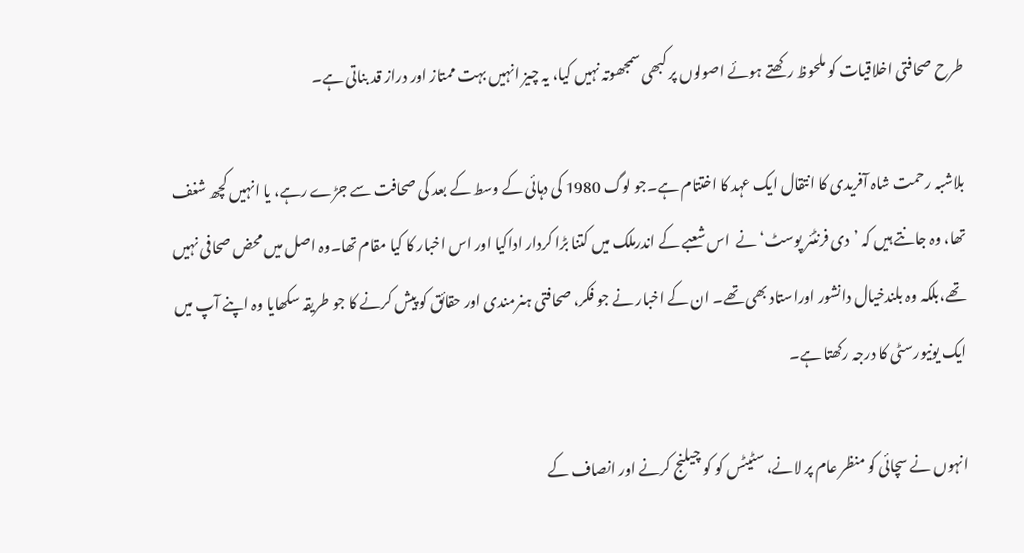طرح صحافتی اخلاقیات کو ملحوظ رکھتے ہوئے اصولوں پر کبھی سمجھوتہ نہیں کیا، یہ چیز انہیں بہت ممتاز اور دراز قد بناتی ہے۔

بلاشبہ رحمت شاہ آفریدی کا انتقال ایک عہد کا اختتام ہے۔جو لوگ 1980 کی دہائی کے وسط کے بعد کی صحافت سے جڑے رہے، یا انہیں کچھ شغف تھا، وہ جانتے ہیں کہ ’دی فرنٹئر پوسٹ‘ نے  اس شعبے کے اندرملک میں کتنا بڑا کردار اداکیا اور اس اخبار کا کیا مقام تھا۔وہ اصل میں محض صحافی نہیں تھے،بلکہ وہ بلندخیال دانشور اوراستاد بھی تھے۔ ان کے اخبار نے جو فکر، صحافتی ہنرمندی اور حقائق کو پیش کرنے کا جو طریقہ سکھایا وہ اپنے آپ میں  ایک یونیورسٹی کا درجہ رکھتا ہے۔

انہوں نے سچائی کو منظر عام پر لانے، سٹیٹس کو کو چیلنج کرنے اور انصاف کے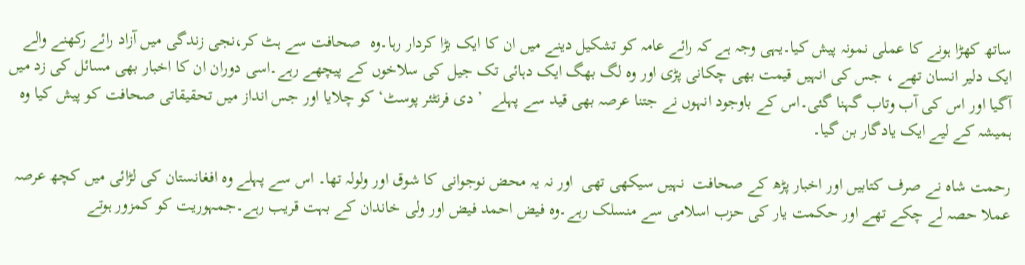ساتھ کھڑا ہونے کا عملی نمونہ پیش کیا۔یہی وجہ ہے کہ رائے عامہ کو تشکیل دینے میں ان کا ایک بڑا کردار رہا۔وہ  صحافت سے ہٹ کر،نجی زندگی میں آزاد رائے رکھنے والے ایک دلیر انسان تھے ، جس کی انہیں قیمت بھی چکانی پڑی اور وہ لگ بھگ ایک دہائی تک جیل کی سلاخوں کے پیچھے رہے۔اسی دوران ان کا اخبار بھی مسائل کی زد میں آگیا اور اس کی آب وتاب گہنا گئی۔اس کے باوجود انہوں نے جتنا عرصہ بھی قید سے پہلے  ’دی فرنٹئر پوسٹ‘ کو چلایا اور جس انداز میں تحقیقاتی صحافت کو پیش کیا وہ ہمیشہ کے لیے ایک یادگار بن گیا۔

رحمت شاہ نے صرف کتابیں اور اخبار پڑھ کے صحافت  نہیں سیکھی تھی  اور نہ یہ محض نوجوانی کا شوق اور ولولہ تھا۔ اس سے پہلے وہ افغانستان کی لڑائی میں کچھ عرصہ عملا حصہ لے چکے تھے اور حکمت یار کی حزب اسلامی سے منسلک رہے۔وہ فیض احمد فیض اور ولی خاندان کے بہت قریب رہے۔جمہوریت کو کمزور ہوتے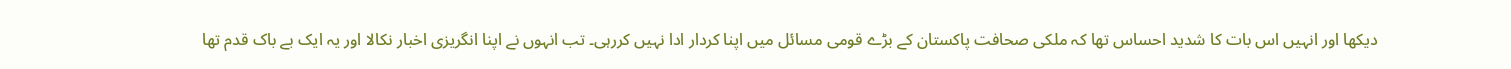دیکھا اور انہیں اس بات کا شدید احساس تھا کہ ملکی صحافت پاکستان کے بڑے قومی مسائل میں اپنا کردار ادا نہیں کررہی۔ تب انہوں نے اپنا انگریزی اخبار نکالا اور یہ ایک بے باک قدم تھا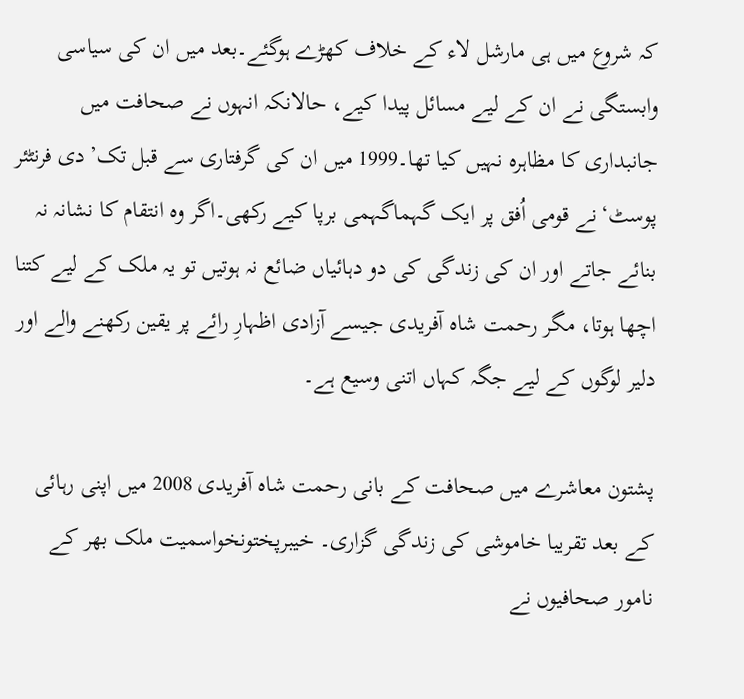کہ شروع میں ہی مارشل لاء کے خلاف کھڑے ہوگئے۔بعد میں ان کی سیاسی وابستگی نے ان کے لیے مسائل پیدا کیے، حالانکہ انہوں نے صحافت میں جانبداری کا مظاہرہ نہیں کیا تھا۔1999 میں ان کی گرفتاری سے قبل تک’دی فرنٹئر پوسٹ‘نے قومی اُفق پر ایک گہماگہمی برپا کیے رکھی۔اگر وہ انتقام کا نشانہ نہ بنائے جاتے اور ان کی زندگی کی دو دہائیاں ضائع نہ ہوتیں تو یہ ملک کے لیے کتنا اچھا ہوتا، مگر رحمت شاہ آفریدی جیسے آزادی اظہارِ رائے پر یقین رکھنے والے اور دلیر لوگوں کے لیے جگہ کہاں اتنی وسیع ہے۔

پشتون معاشرے میں صحافت کے بانی رحمت شاہ آفریدی 2008 میں اپنی رہائی کے بعد تقریبا خاموشی کی زندگی گزاری۔ خیبرپختونخواسمیت ملک بھر کے نامور صحافیوں نے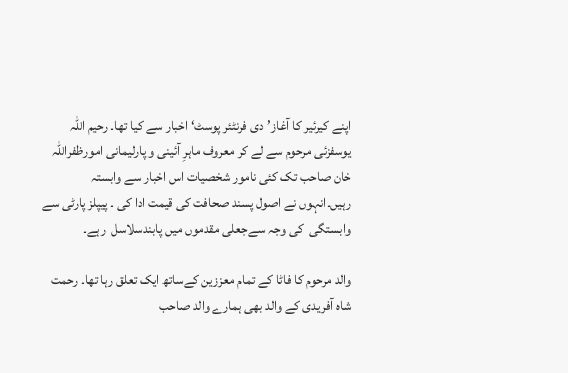اپنے کیرئیر کا آغاز’دی فرنٹئر پوسٹ‘ اخبار سے کیا تھا۔ رحیم اللہ یوسفزئی مرحوم سے لے کر معروف ماہرِ آئینی و پارلیمانی امورظفراللہ خان صاحب تک کئی نامور شخصیات اس اخبار سے وابستہ رہیں۔انہوں نے اصول پسند صحافت کی قیمت ادا کی ۔ پیپلز پارٹی سے وابستگی  کی وجہ سےجعلی مقدموں میں پابندسلاسل  رہے۔

والد مرحوم کا فاٹا کے تمام معززین کےساتھ ایک تعلق رہا تھا۔ رحمت شاہ آفریدی کے والد بھی ہمارے والد صاحب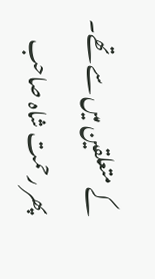کے متعلقین میں سے تھے۔ پھر رحمت شاہ صاحب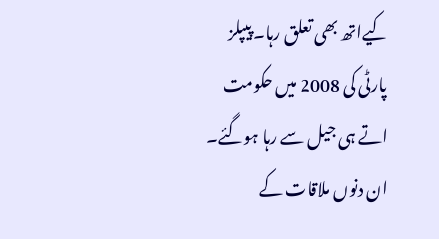کیےاتھ بھی تعلق رہا۔ پیپلز پارٹی کی 2008 میں حکومت اتے ہی جیل سے رہا ہوگئے۔ ان دنوں ملاقات کے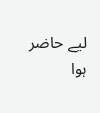لیے حاضر ہوا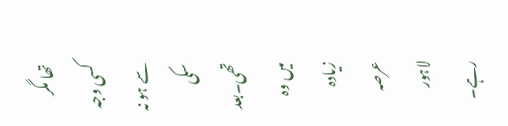تھا مگر کسی وجہ سے ہو نہ سکی تھی۔بعد میں وہ زیادہ عرصہ لاہور رہے۔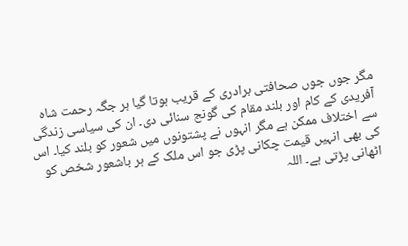مگر جوں جوں صحافتی برادری کے قریب ہوتا گیا ہر جگہ رحمت شاہ آفریدی کے کام اور بلند مقام کی گونج سنائی دی۔ ان کی سیاسی زندگی سے اختلاف ممکن ہے مگر انہوں نے پشتونوں میں شعور کو بلند کیا۔ اس کی بھی انہیں قیمت چکانی پڑی جو اس ملک کے ہر باشعور شخص کو اٹھانی پڑتی ہے۔ اللہ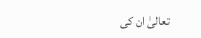تعالیٰ ان کی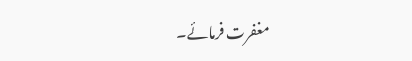مغفرت فرمائے۔